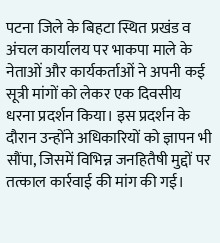पटना जिले के बिहटा स्थित प्रखंड व अंचल कार्यालय पर भाकपा माले के नेताओं और कार्यकर्ताओं ने अपनी कई सूत्री मांगों को लेकर एक दिवसीय धरना प्रदर्शन किया। इस प्रदर्शन के दौरान उन्होंने अधिकारियों को ज्ञापन भी सौंपा, जिसमें विभिन्न जनहितैषी मुद्दों पर तत्काल कार्रवाई की मांग की गई।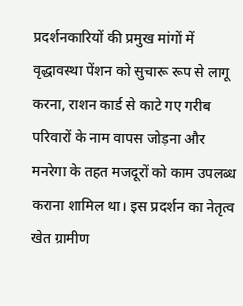प्रदर्शनकारियों की प्रमुख मांगों में वृद्धावस्था पेंशन को सुचारू रूप से लागू करना, राशन कार्ड से काटे गए गरीब परिवारों के नाम वापस जोड़ना और मनरेगा के तहत मजदूरों को काम उपलब्ध कराना शामिल था। इस प्रदर्शन का नेतृत्व खेत ग्रामीण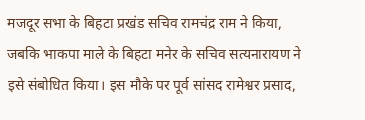मजदूर सभा के बिहटा प्रखंड सचिव रामचंद्र राम ने किया, जबकि भाकपा माले के बिहटा मनेर के सचिव सत्यनारायण ने इसे संबोधित किया। इस मौके पर पूर्व सांसद रामेश्वर प्रसाद,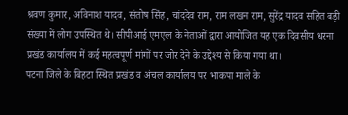श्रवण कुमार, अविनाश यादव, संतोष सिंह, चांददेव राम, राम लखन राम, सुरेंद्र यादव सहित बड़ी संख्या में लोग उपस्थित थे। सीपीआई एमएल के नेताओं द्वारा आयोजित यह एक दिवसीय धरना प्रखंड कार्यालय में कई महत्वपूर्ण मांगों पर जोर देने के उद्देश्य से किया गया था।
पटना जिले के बिहटा स्थित प्रखंड व अंचल कार्यालय पर भाकपा माले के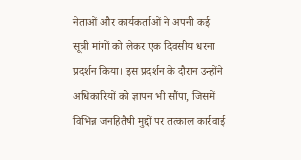नेताओं और कार्यकर्ताओं ने अपनी कई सूत्री मांगों को लेकर एक दिवसीय धरना प्रदर्शन किया। इस प्रदर्शन के दौरान उन्होंने अधिकारियों को ज्ञापन भी सौंपा, जिसमें विभिन्न जनहितैषी मुद्दों पर तत्काल कार्रवाई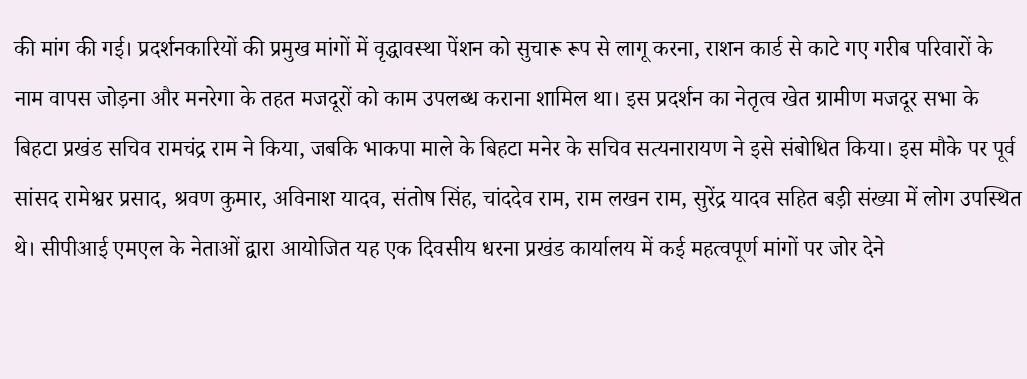की मांग की गई। प्रदर्शनकारियों की प्रमुख मांगों में वृद्धावस्था पेंशन को सुचारू रूप से लागू करना, राशन कार्ड से काटे गए गरीब परिवारों के नाम वापस जोड़ना और मनरेगा के तहत मजदूरों को काम उपलब्ध कराना शामिल था। इस प्रदर्शन का नेतृत्व खेत ग्रामीण मजदूर सभा के बिहटा प्रखंड सचिव रामचंद्र राम ने किया, जबकि भाकपा माले के बिहटा मनेर के सचिव सत्यनारायण ने इसे संबोधित किया। इस मौके पर पूर्व सांसद रामेश्वर प्रसाद, श्रवण कुमार, अविनाश यादव, संतोष सिंह, चांददेव राम, राम लखन राम, सुरेंद्र यादव सहित बड़ी संख्या में लोग उपस्थित थे। सीपीआई एमएल के नेताओं द्वारा आयोजित यह एक दिवसीय धरना प्रखंड कार्यालय में कई महत्वपूर्ण मांगों पर जोर देने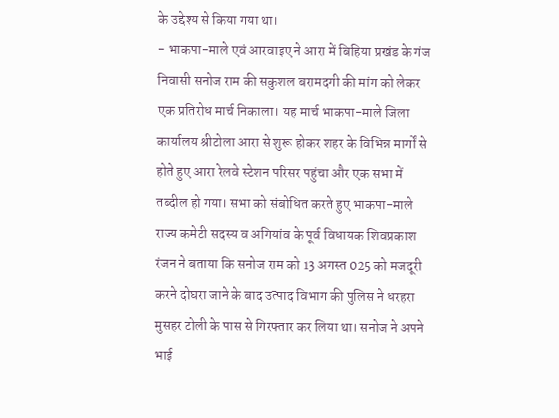के उद्देश्य से किया गया था।
- भाकपा-माले एवं आरवाइए ने आरा में बिहिया प्रखंड के गंज निवासी सनोज राम की सकुशल बरामदगी की मांग को लेकर एक प्रतिरोध मार्च निकाला। यह मार्च भाकपा-माले जिला कार्यालय श्रीटोला आरा से शुरू होकर शहर के विभिन्न मार्गों से होते हुए आरा रेलवे स्टेशन परिसर पहुंचा और एक सभा में तब्दील हो गया। सभा को संबोधित करते हुए भाकपा-माले राज्य कमेटी सदस्य व अगियांव के पूर्व विधायक शिवप्रकाश रंजन ने बताया कि सनोज राम को 13 अगस्त 025 को मजदूरी करने दोघरा जाने के बाद उत्पाद विभाग की पुलिस ने धरहरा मुसहर टोली के पास से गिरफ्तार कर लिया था। सनोज ने अपने भाई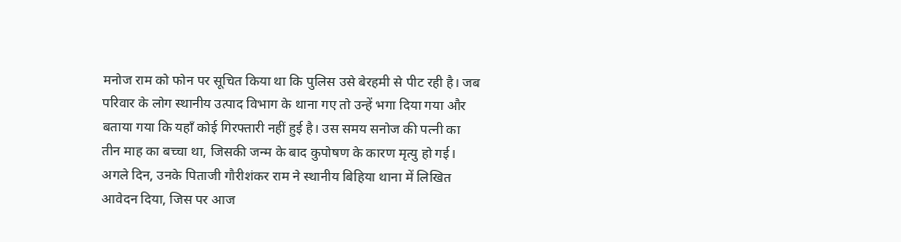मनोज राम को फोन पर सूचित किया था कि पुलिस उसे बेरहमी से पीट रही है। जब परिवार के लोग स्थानीय उत्पाद विभाग के थाना गए तो उन्हें भगा दिया गया और बताया गया कि यहाँ कोई गिरफ्तारी नहीं हुई है। उस समय सनोज की पत्नी का तीन माह का बच्चा था, जिसकी जन्म के बाद कुपोषण के कारण मृत्यु हो गई। अगले दिन, उनके पिताजी गौरीशंकर राम ने स्थानीय बिहिया थाना में लिखित आवेदन दिया, जिस पर आज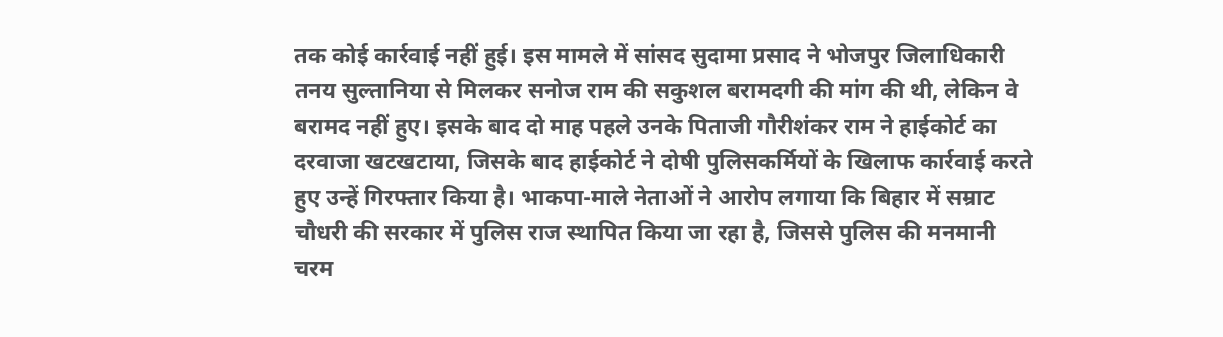तक कोई कार्रवाई नहीं हुई। इस मामले में सांसद सुदामा प्रसाद ने भोजपुर जिलाधिकारी तनय सुल्तानिया से मिलकर सनोज राम की सकुशल बरामदगी की मांग की थी, लेकिन वे बरामद नहीं हुए। इसके बाद दो माह पहले उनके पिताजी गौरीशंकर राम ने हाईकोर्ट का दरवाजा खटखटाया, जिसके बाद हाईकोर्ट ने दोषी पुलिसकर्मियों के खिलाफ कार्रवाई करते हुए उन्हें गिरफ्तार किया है। भाकपा-माले नेताओं ने आरोप लगाया कि बिहार में सम्राट चौधरी की सरकार में पुलिस राज स्थापित किया जा रहा है, जिससे पुलिस की मनमानी चरम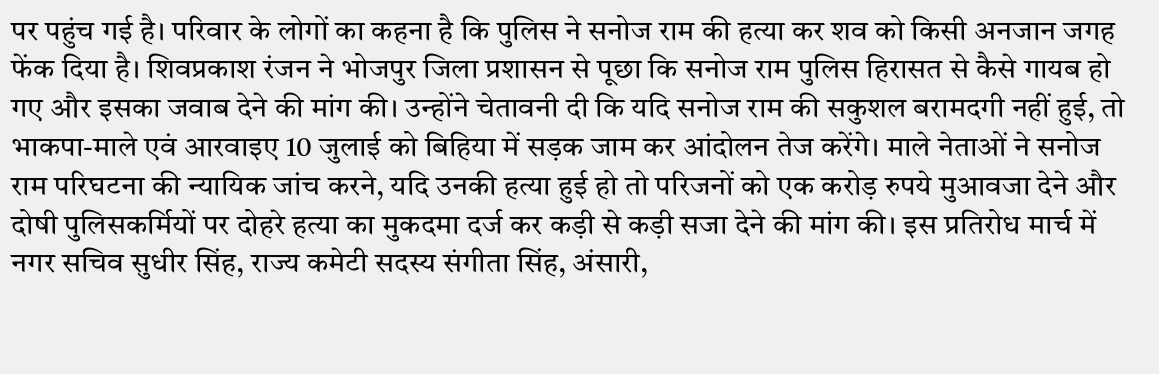पर पहुंच गई है। परिवार के लोगों का कहना है कि पुलिस ने सनोज राम की हत्या कर शव को किसी अनजान जगह फेंक दिया है। शिवप्रकाश रंजन ने भोजपुर जिला प्रशासन से पूछा कि सनोज राम पुलिस हिरासत से कैसे गायब हो गए और इसका जवाब देने की मांग की। उन्होंने चेतावनी दी कि यदि सनोज राम की सकुशल बरामदगी नहीं हुई, तो भाकपा-माले एवं आरवाइए 10 जुलाई को बिहिया में सड़क जाम कर आंदोलन तेज करेंगे। माले नेताओं ने सनोज राम परिघटना की न्यायिक जांच करने, यदि उनकी हत्या हुई हो तो परिजनों को एक करोड़ रुपये मुआवजा देने और दोषी पुलिसकर्मियों पर दोहरे हत्या का मुकदमा दर्ज कर कड़ी से कड़ी सजा देने की मांग की। इस प्रतिरोध मार्च में नगर सचिव सुधीर सिंह, राज्य कमेटी सदस्य संगीता सिंह, अंसारी,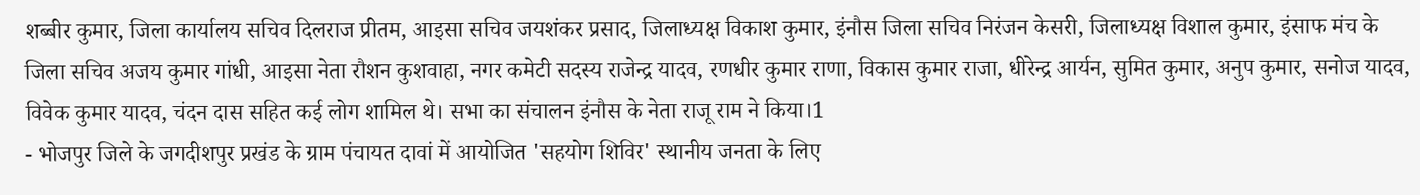शब्बीर कुमार, जिला कार्यालय सचिव दिलराज प्रीतम, आइसा सचिव जयशंकर प्रसाद, जिलाध्यक्ष विकाश कुमार, इंनौस जिला सचिव निरंजन केसरी, जिलाध्यक्ष विशाल कुमार, इंसाफ मंच के जिला सचिव अजय कुमार गांधी, आइसा नेता रौशन कुशवाहा, नगर कमेटी सदस्य राजेन्द्र यादव, रणधीर कुमार राणा, विकास कुमार राजा, धीरेन्द्र आर्यन, सुमित कुमार, अनुप कुमार, सनोज यादव, विवेक कुमार यादव, चंदन दास सहित कई लोग शामिल थे। सभा का संचालन इंनौस के नेता राजू राम ने किया।1
- भोजपुर जिले के जगदीशपुर प्रखंड के ग्राम पंचायत दावां में आयोजित 'सहयोग शिविर' स्थानीय जनता के लिए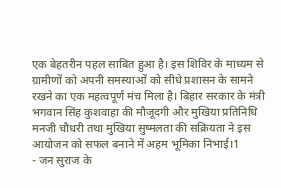एक बेहतरीन पहल साबित हुआ है। इस शिविर के माध्यम से ग्रामीणों को अपनी समस्याओं को सीधे प्रशासन के सामने रखने का एक महत्वपूर्ण मंच मिला है। बिहार सरकार के मंत्री भगवान सिंह कुशवाहा की मौजूदगी और मुखिया प्रतिनिधि मनजी चौधरी तथा मुखिया सुष्मलता की सक्रियता ने इस आयोजन को सफल बनाने में अहम भूमिका निभाई।1
- जन सुराज के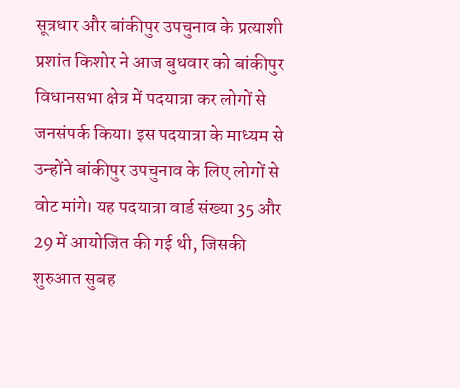सूत्रधार और बांकीपुर उपचुनाव के प्रत्याशी प्रशांत किशोर ने आज बुधवार को बांकीपुर विधानसभा क्षेत्र में पदयात्रा कर लोगों से जनसंपर्क किया। इस पदयात्रा के माध्यम से उन्होंने बांकीपुर उपचुनाव के लिए लोगों से वोट मांगे। यह पदयात्रा वार्ड संख्या 35 और 29 में आयोजित की गई थी, जिसकी शुरुआत सुबह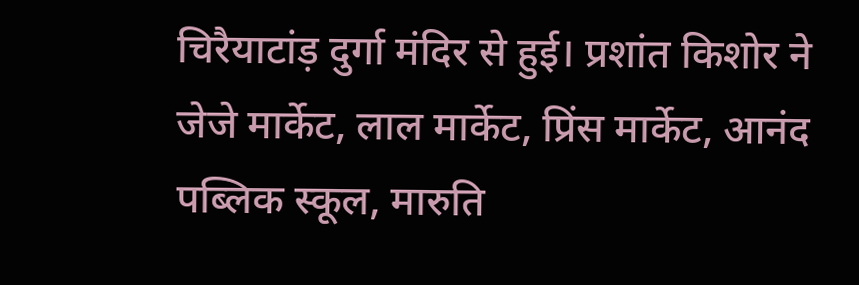चिरैयाटांड़ दुर्गा मंदिर से हुई। प्रशांत किशोर ने जेजे मार्केट, लाल मार्केट, प्रिंस मार्केट, आनंद पब्लिक स्कूल, मारुति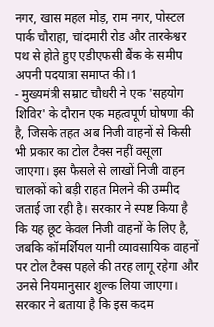नगर, खास महल मोड़, राम नगर, पोस्टल पार्क चौराहा, चांदमारी रोड और तारकेश्वर पथ से होते हुए एडीएफसी बैंक के समीप अपनी पदयात्रा समाप्त की।1
- मुख्यमंत्री सम्राट चौधरी ने एक 'सहयोग शिविर' के दौरान एक महत्वपूर्ण घोषणा की है, जिसके तहत अब निजी वाहनों से किसी भी प्रकार का टोल टैक्स नहीं वसूला जाएगा। इस फैसले से लाखों निजी वाहन चालकों को बड़ी राहत मिलने की उम्मीद जताई जा रही है। सरकार ने स्पष्ट किया है कि यह छूट केवल निजी वाहनों के लिए है, जबकि कॉमर्शियल यानी व्यावसायिक वाहनों पर टोल टैक्स पहले की तरह लागू रहेगा और उनसे नियमानुसार शुल्क लिया जाएगा। सरकार ने बताया है कि इस कदम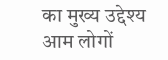का मुख्य उद्देश्य आम लोगों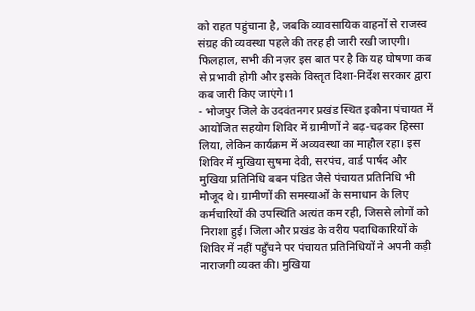को राहत पहुंचाना है, जबकि व्यावसायिक वाहनों से राजस्व संग्रह की व्यवस्था पहले की तरह ही जारी रखी जाएगी। फिलहाल, सभी की नज़र इस बात पर है कि यह घोषणा कब से प्रभावी होगी और इसके विस्तृत दिशा-निर्देश सरकार द्वारा कब जारी किए जाएंगे।1
- भोजपुर जिले के उदवंतनगर प्रखंड स्थित इकौना पंचायत में आयोजित सहयोग शिविर में ग्रामीणों ने बढ़-चढ़कर हिस्सा लिया, लेकिन कार्यक्रम में अव्यवस्था का माहौल रहा। इस शिविर में मुखिया सुषमा देवी, सरपंच, वार्ड पार्षद और मुखिया प्रतिनिधि बबन पंडित जैसे पंचायत प्रतिनिधि भी मौजूद थे। ग्रामीणों की समस्याओं के समाधान के लिए कर्मचारियों की उपस्थिति अत्यंत कम रही, जिससे लोगों को निराशा हुई। जिला और प्रखंड के वरीय पदाधिकारियों के शिविर में नहीं पहुँचने पर पंचायत प्रतिनिधियों ने अपनी कड़ी नाराजगी व्यक्त की। मुखिया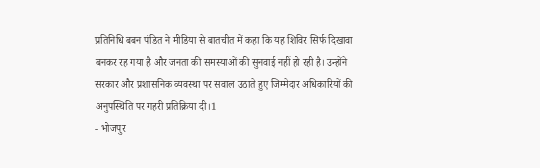प्रतिनिधि बबन पंडित ने मीडिया से बातचीत में कहा कि यह शिविर सिर्फ दिखावा बनकर रह गया है और जनता की समस्याओं की सुनवाई नहीं हो रही है। उन्होंने सरकार और प्रशासनिक व्यवस्था पर सवाल उठाते हुए जिम्मेदार अधिकारियों की अनुपस्थिति पर गहरी प्रतिक्रिया दी।1
- भोजपुर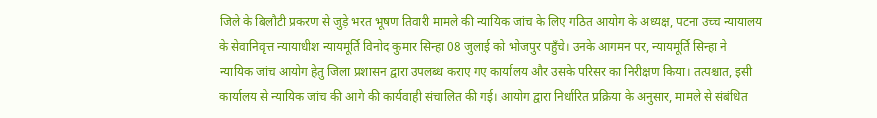जिले के बिलौटी प्रकरण से जुड़े भरत भूषण तिवारी मामले की न्यायिक जांच के लिए गठित आयोग के अध्यक्ष, पटना उच्च न्यायालय के सेवानिवृत्त न्यायाधीश न्यायमूर्ति विनोद कुमार सिन्हा 08 जुलाई को भोजपुर पहुँचे। उनके आगमन पर, न्यायमूर्ति सिन्हा ने न्यायिक जांच आयोग हेतु जिला प्रशासन द्वारा उपलब्ध कराए गए कार्यालय और उसके परिसर का निरीक्षण किया। तत्पश्चात, इसी कार्यालय से न्यायिक जांच की आगे की कार्यवाही संचालित की गई। आयोग द्वारा निर्धारित प्रक्रिया के अनुसार, मामले से संबंधित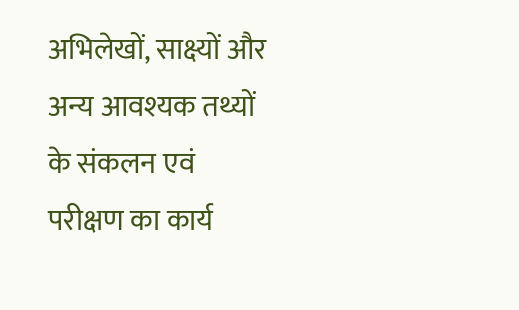अभिलेखों, साक्ष्यों और अन्य आवश्यक तथ्यों के संकलन एवं परीक्षण का कार्य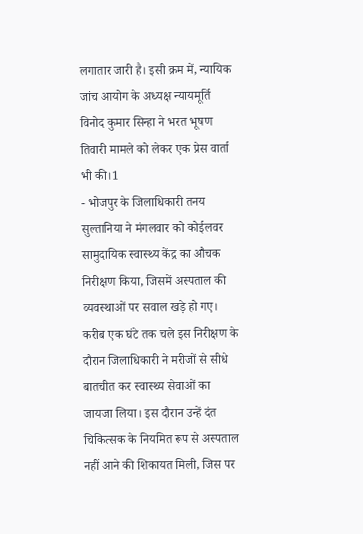लगातार जारी है। इसी क्रम में, न्यायिक जांच आयोग के अध्यक्ष न्यायमूर्ति विनोद कुमार सिन्हा ने भरत भूषण तिवारी मामले को लेकर एक प्रेस वार्ता भी की।1
- भोजपुर के जिलाधिकारी तनय सुल्तानिया ने मंगलवार को कोईलवर सामुदायिक स्वास्थ्य केंद्र का औचक निरीक्षण किया, जिसमें अस्पताल की व्यवस्थाओं पर सवाल खड़े हो गए। करीब एक घंटे तक चले इस निरीक्षण के दौरान जिलाधिकारी ने मरीजों से सीधे बातचीत कर स्वास्थ्य सेवाओं का जायजा लिया। इस दौरान उन्हें दंत चिकित्सक के नियमित रूप से अस्पताल नहीं आने की शिकायत मिली, जिस पर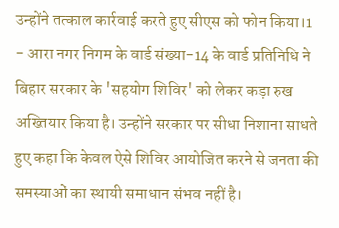उन्होंने तत्काल कार्रवाई करते हुए सीएस को फोन किया।1
- आरा नगर निगम के वार्ड संख्या-14 के वार्ड प्रतिनिधि ने बिहार सरकार के 'सहयोग शिविर' को लेकर कड़ा रुख अख्तियार किया है। उन्होंने सरकार पर सीधा निशाना साधते हुए कहा कि केवल ऐसे शिविर आयोजित करने से जनता की समस्याओं का स्थायी समाधान संभव नहीं है।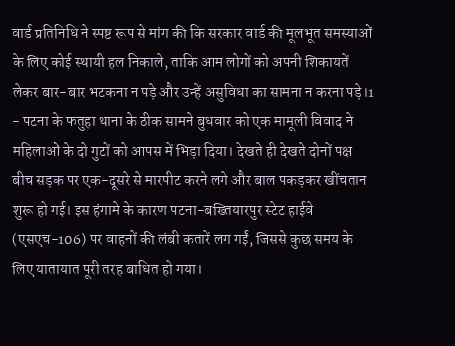वार्ड प्रतिनिधि ने स्पष्ट रूप से मांग की कि सरकार वार्ड की मूलभूत समस्याओं के लिए कोई स्थायी हल निकाले, ताकि आम लोगों को अपनी शिकायतें लेकर बार-बार भटकना न पड़े और उन्हें असुविधा का सामना न करना पड़े।1
- पटना के फतुहा थाना के ठीक सामने बुधवार को एक मामूली विवाद ने महिलाओं के दो गुटों को आपस में भिड़ा दिया। देखते ही देखते दोनों पक्ष बीच सड़क पर एक-दूसरे से मारपीट करने लगे और बाल पकड़कर खींचतान शुरू हो गई। इस हंगामे के कारण पटना-बख्तियारपुर स्टेट हाईवे (एसएच-106) पर वाहनों की लंबी कतारें लग गईं, जिससे कुछ समय के लिए यातायात पूरी तरह बाधित हो गया।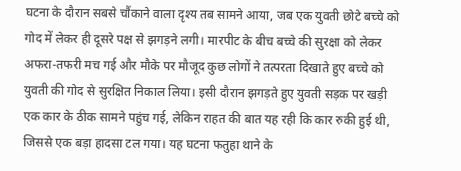घटना के दौरान सबसे चौंकाने वाला दृश्य तब सामने आया, जब एक युवती छोटे बच्चे को गोद में लेकर ही दूसरे पक्ष से झगड़ने लगी। मारपीट के बीच बच्चे की सुरक्षा को लेकर अफरा-तफरी मच गई और मौके पर मौजूद कुछ लोगों ने तत्परता दिखाते हुए बच्चे को युवती की गोद से सुरक्षित निकाल लिया। इसी दौरान झगड़ते हुए युवती सड़क पर खड़ी एक कार के ठीक सामने पहुंच गई, लेकिन राहत की बात यह रही कि कार रुकी हुई थी, जिससे एक बड़ा हादसा टल गया। यह घटना फतुहा थाने के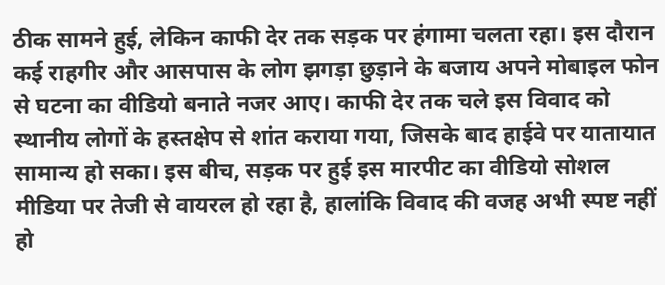ठीक सामने हुई, लेकिन काफी देर तक सड़क पर हंगामा चलता रहा। इस दौरान कई राहगीर और आसपास के लोग झगड़ा छुड़ाने के बजाय अपने मोबाइल फोन से घटना का वीडियो बनाते नजर आए। काफी देर तक चले इस विवाद को स्थानीय लोगों के हस्तक्षेप से शांत कराया गया, जिसके बाद हाईवे पर यातायात सामान्य हो सका। इस बीच, सड़क पर हुई इस मारपीट का वीडियो सोशल मीडिया पर तेजी से वायरल हो रहा है, हालांकि विवाद की वजह अभी स्पष्ट नहीं हो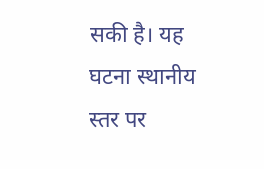सकी है। यह घटना स्थानीय स्तर पर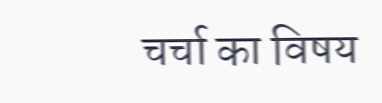चर्चा का विषय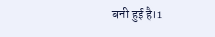बनी हुई है।1